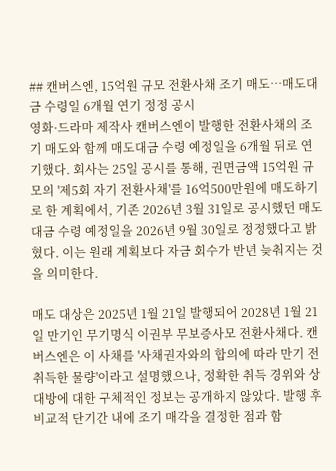## 캔버스엔, 15억원 규모 전환사채 조기 매도…매도대금 수령일 6개월 연기 정정 공시
영화·드라마 제작사 캔버스엔이 발행한 전환사채의 조기 매도와 함께 매도대금 수령 예정일을 6개월 뒤로 연기했다. 회사는 25일 공시를 통해, 권면금액 15억원 규모의 '제5회 자기 전환사채'를 16억500만원에 매도하기로 한 계획에서, 기존 2026년 3월 31일로 공시했던 매도대금 수령 예정일을 2026년 9월 30일로 정정했다고 밝혔다. 이는 원래 계획보다 자금 회수가 반년 늦춰지는 것을 의미한다.

매도 대상은 2025년 1월 21일 발행되어 2028년 1월 21일 만기인 무기명식 이권부 무보증사모 전환사채다. 캔버스엔은 이 사채를 '사채권자와의 합의에 따라 만기 전 취득한 물량'이라고 설명했으나, 정확한 취득 경위와 상대방에 대한 구체적인 정보는 공개하지 않았다. 발행 후 비교적 단기간 내에 조기 매각을 결정한 점과 함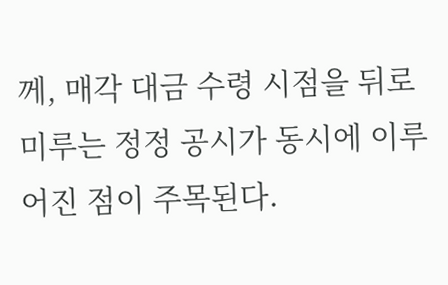께, 매각 대금 수령 시점을 뒤로 미루는 정정 공시가 동시에 이루어진 점이 주목된다.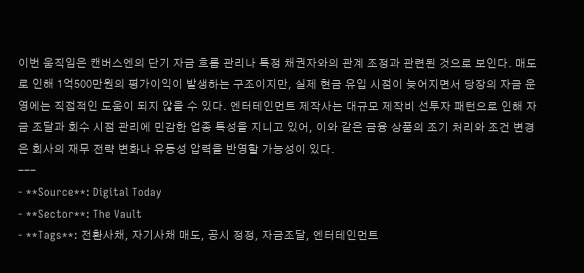이번 움직임은 캔버스엔의 단기 자금 흐름 관리나 특정 채권자와의 관계 조정과 관련된 것으로 보인다. 매도로 인해 1억500만원의 평가이익이 발생하는 구조이지만, 실제 현금 유입 시점이 늦어지면서 당장의 자금 운영에는 직접적인 도움이 되지 않을 수 있다. 엔터테인먼트 제작사는 대규모 제작비 선투자 패턴으로 인해 자금 조달과 회수 시점 관리에 민감한 업종 특성을 지니고 있어, 이와 같은 금융 상품의 조기 처리와 조건 변경은 회사의 재무 전략 변화나 유동성 압력을 반영할 가능성이 있다.
---
- **Source**: Digital Today
- **Sector**: The Vault
- **Tags**: 전환사채, 자기사채 매도, 공시 정정, 자금조달, 엔터테인먼트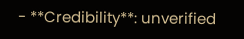- **Credibility**: unverified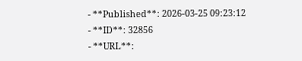- **Published**: 2026-03-25 09:23:12
- **ID**: 32856
- **URL**: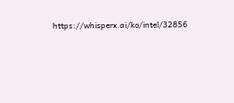https://whisperx.ai/ko/intel/32856